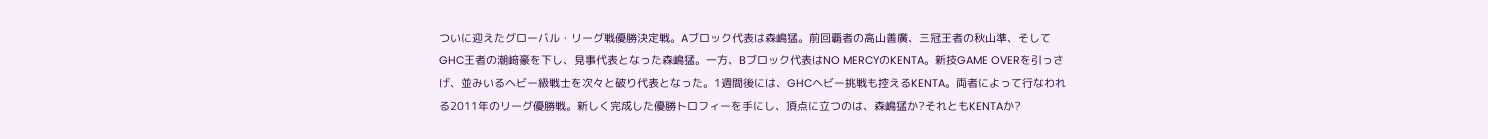ついに迎えたグローバル・リーグ戦優勝決定戦。Aブロック代表は森嶋猛。前回覇者の高山善廣、三冠王者の秋山準、そしてGHC王者の潮﨑豪を下し、見事代表となった森嶋猛。一方、Bブロック代表はNO MERCYのKENTA。新技GAME OVERを引っさげ、並みいるヘビー級戦士を次々と破り代表となった。1週間後には、GHCヘビー挑戦も控えるKENTA。両者によって行なわれる2011年のリーグ優勝戦。新しく完成した優勝トロフィーを手にし、頂点に立つのは、森嶋猛か?それともKENTAか?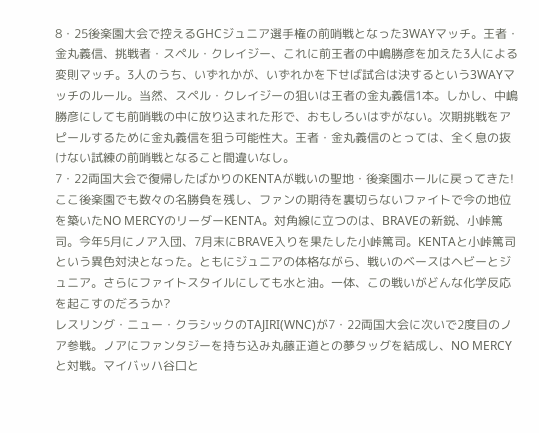8・25後楽園大会で控えるGHCジュニア選手権の前哨戦となった3WAYマッチ。王者・金丸義信、挑戦者・スペル・クレイジー、これに前王者の中嶋勝彦を加えた3人による変則マッチ。3人のうち、いずれかが、いずれかを下せば試合は決するという3WAYマッチのルール。当然、スペル・クレイジーの狙いは王者の金丸義信1本。しかし、中嶋勝彦にしても前哨戦の中に放り込まれた形で、おもしろいはずがない。次期挑戦をアピールするために金丸義信を狙う可能性大。王者・金丸義信のとっては、全く息の抜けない試練の前哨戦となること間違いなし。
7・22両国大会で復帰したばかりのKENTAが戦いの聖地・後楽園ホールに戻ってきた!ここ後楽園でも数々の名勝負を残し、ファンの期待を裏切らないファイトで今の地位を築いたNO MERCYのリーダーKENTA。対角線に立つのは、BRAVEの新鋭、小峠篤司。今年5月にノア入団、7月末にBRAVE入りを果たした小峠篤司。KENTAと小峠篤司という異色対決となった。ともにジュニアの体格ながら、戦いのベースはヘビーとジュニア。さらにファイトスタイルにしても水と油。一体、この戦いがどんな化学反応を起こすのだろうか?
レスリング・ニュー・クラシックのTAJIRI(WNC)が7・22両国大会に次いで2度目のノア参戦。ノアにファンタジーを持ち込み丸藤正道との夢タッグを結成し、NO MERCYと対戦。マイバッハ谷口と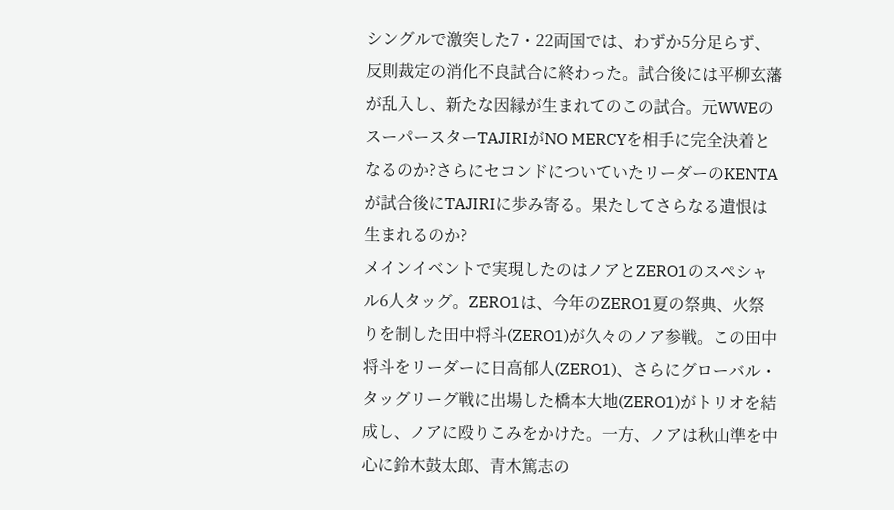シングルで激突した7・22両国では、わずか5分足らず、反則裁定の消化不良試合に終わった。試合後には平柳玄藩が乱入し、新たな因縁が生まれてのこの試合。元WWEのスーパースターTAJIRIがNO MERCYを相手に完全決着となるのか?さらにセコンドについていたリーダーのKENTAが試合後にTAJIRIに歩み寄る。果たしてさらなる遺恨は生まれるのか?
メインイベントで実現したのはノアとZERO1のスペシャル6人タッグ。ZERO1は、今年のZERO1夏の祭典、火祭りを制した田中将斗(ZERO1)が久々のノア参戦。この田中将斗をリーダーに日高郁人(ZERO1)、さらにグローバル・タッグリーグ戦に出場した橋本大地(ZERO1)がトリオを結成し、ノアに殴りこみをかけた。一方、ノアは秋山準を中心に鈴木鼓太郎、青木篤志の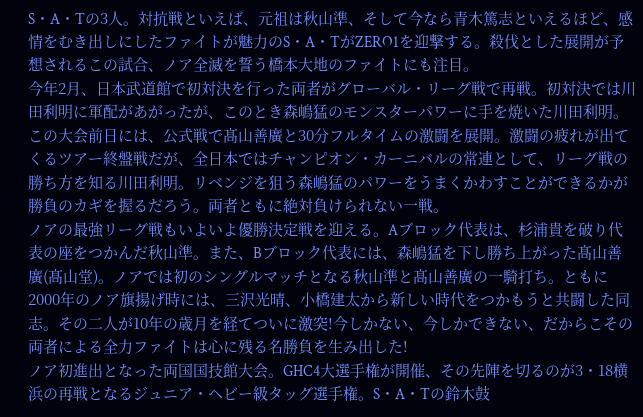S・A・Tの3人。対抗戦といえば、元祖は秋山準、そして今なら青木篤志といえるほど、感情をむき出しにしたファイトが魅力のS・A・TがZERO1を迎撃する。殺伐とした展開が予想されるこの試合、ノア全滅を誓う橋本大地のファイトにも注目。
今年2月、日本武道館で初対決を行った両者がグローバル・リーグ戦で再戦。初対決では川田利明に軍配があがったが、このとき森嶋猛のモンスターパワーに手を焼いた川田利明。この大会前日には、公式戦で髙山善廣と30分フルタイムの激闘を展開。激闘の疲れが出てくるツアー終盤戦だが、全日本ではチャンピオン・カーニバルの常連として、リーグ戦の勝ち方を知る川田利明。リベンジを狙う森嶋猛のパワーをうまくかわすことができるかが勝負のカギを握るだろう。両者ともに絶対負けられない一戦。
ノアの最強リーグ戦もいよいよ優勝決定戦を迎える。Aブロック代表は、杉浦貴を破り代表の座をつかんだ秋山準。また、Bブロック代表には、森嶋猛を下し勝ち上がった髙山善廣(髙山堂)。ノアでは初のシングルマッチとなる秋山準と髙山善廣の一騎打ち。ともに2000年のノア旗揚げ時には、三沢光晴、小橋建太から新しい時代をつかもうと共闘した同志。その二人が10年の歳月を経てついに激突!今しかない、今しかできない、だからこその両者による全力ファイトは心に残る名勝負を生み出した!
ノア初進出となった両国国技館大会。GHC4大選手権が開催、その先陣を切るのが3・18横浜の再戦となるジュニア・ヘビー級タッグ選手権。S・A・Tの鈴木鼓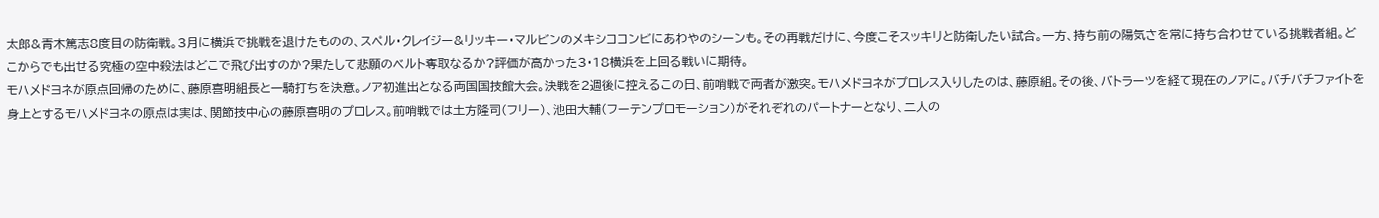太郎&青木篤志8度目の防衛戦。3月に横浜で挑戦を退けたものの、スペル・クレイジー&リッキー・マルビンのメキシココンビにあわやのシーンも。その再戦だけに、今度こそスッキリと防衛したい試合。一方、持ち前の陽気さを常に持ち合わせている挑戦者組。どこからでも出せる究極の空中殺法はどこで飛び出すのか?果たして悲願のベルト奪取なるか?評価が高かった3・18横浜を上回る戦いに期待。
モハメドヨネが原点回帰のために、藤原喜明組長と一騎打ちを決意。ノア初進出となる両国国技館大会。決戦を2週後に控えるこの日、前哨戦で両者が激突。モハメドヨネがプロレス入りしたのは、藤原組。その後、バトラーツを経て現在のノアに。バチバチファイトを身上とするモハメドヨネの原点は実は、関節技中心の藤原喜明のプロレス。前哨戦では土方隆司(フリー)、池田大輔(フーテンプロモーション)がそれぞれのパートナーとなり、二人の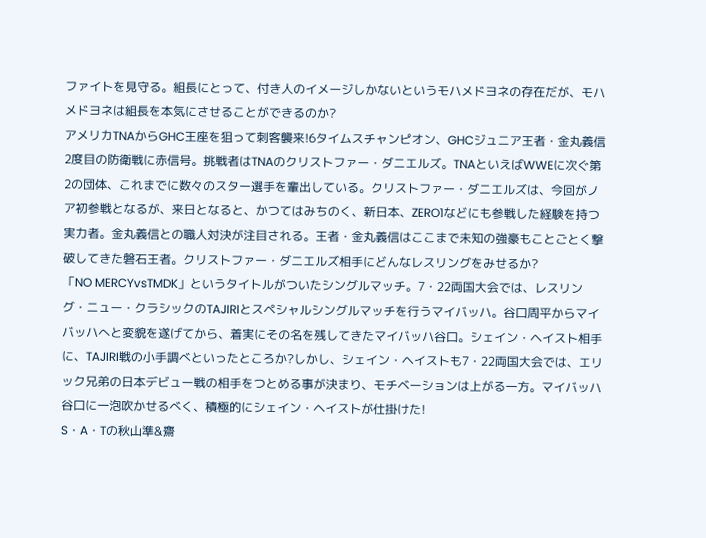ファイトを見守る。組長にとって、付き人のイメージしかないというモハメドヨネの存在だが、モハメドヨネは組長を本気にさせることができるのか?
アメリカTNAからGHC王座を狙って刺客襲来!6タイムスチャンピオン、GHCジュニア王者・金丸義信2度目の防衛戦に赤信号。挑戦者はTNAのクリストファー・ダニエルズ。TNAといえばWWEに次ぐ第2の団体、これまでに数々のスター選手を輩出している。クリストファー・ダニエルズは、今回がノア初参戦となるが、来日となると、かつてはみちのく、新日本、ZERO1などにも参戦した経験を持つ実力者。金丸義信との職人対決が注目される。王者・金丸義信はここまで未知の強豪もことごとく撃破してきた磐石王者。クリストファー・ダニエルズ相手にどんなレスリングをみせるか?
「NO MERCYvsTMDK」というタイトルがついたシングルマッチ。7・22両国大会では、レスリング・ニュー・クラシックのTAJIRIとスペシャルシングルマッチを行うマイバッハ。谷口周平からマイバッハへと変貌を遂げてから、着実にその名を残してきたマイバッハ谷口。シェイン・ヘイスト相手に、TAJIRI戦の小手調べといったところか?しかし、シェイン・ヘイストも7・22両国大会では、エリック兄弟の日本デビュー戦の相手をつとめる事が決まり、モチベーションは上がる一方。マイバッハ谷口に一泡吹かせるべく、積極的にシェイン・ヘイストが仕掛けた!
S・A・Tの秋山準&齋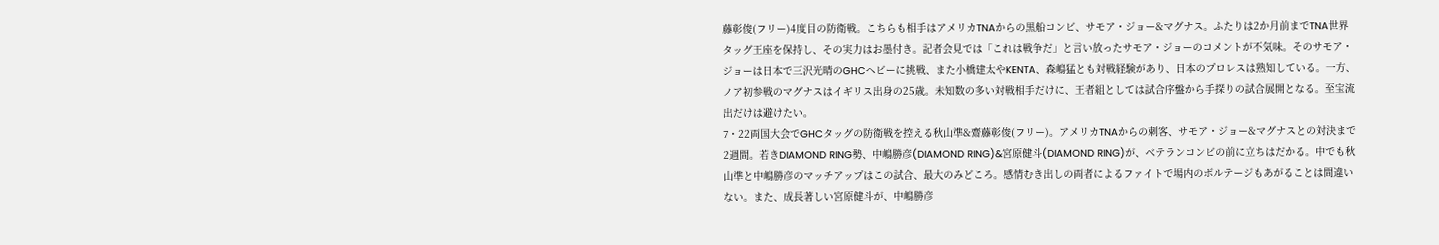藤彰俊(フリー)4度目の防衛戦。こちらも相手はアメリカTNAからの黒船コンビ、サモア・ジョー&マグナス。ふたりは2か月前までTNA世界タッグ王座を保持し、その実力はお墨付き。記者会見では「これは戦争だ」と言い放ったサモア・ジョーのコメントが不気味。そのサモア・ジョーは日本で三沢光晴のGHCヘビーに挑戦、また小橋建太やKENTA、森嶋猛とも対戦経験があり、日本のプロレスは熟知している。一方、ノア初参戦のマグナスはイギリス出身の25歳。未知数の多い対戦相手だけに、王者組としては試合序盤から手探りの試合展開となる。至宝流出だけは避けたい。
7・22両国大会でGHCタッグの防衛戦を控える秋山準&齋藤彰俊(フリー)。アメリカTNAからの刺客、サモア・ジョー&マグナスとの対決まで2週間。若きDIAMOND RING勢、中嶋勝彦(DIAMOND RING)&宮原健斗(DIAMOND RING)が、ベテランコンビの前に立ちはだかる。中でも秋山準と中嶋勝彦のマッチアップはこの試合、最大のみどころ。感情むき出しの両者によるファイトで場内のボルテージもあがることは間違いない。また、成長著しい宮原健斗が、中嶋勝彦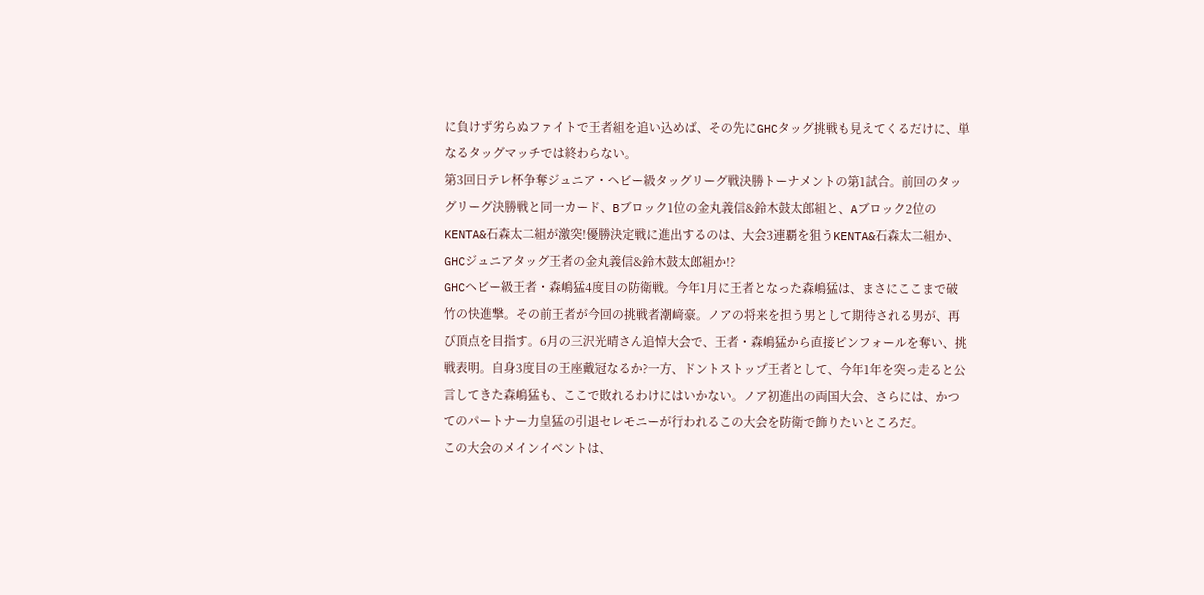に負けず劣らぬファイトで王者組を追い込めば、その先にGHCタッグ挑戦も見えてくるだけに、単なるタッグマッチでは終わらない。
第3回日テレ杯争奪ジュニア・ヘビー級タッグリーグ戦決勝トーナメントの第1試合。前回のタッグリーグ決勝戦と同一カード、Bブロック1位の金丸義信&鈴木鼓太郎組と、Aブロック2位のKENTA&石森太二組が激突!優勝決定戦に進出するのは、大会3連覇を狙うKENTA&石森太二組か、GHCジュニアタッグ王者の金丸義信&鈴木鼓太郎組か!?
GHCヘビー級王者・森嶋猛4度目の防衛戦。今年1月に王者となった森嶋猛は、まさにここまで破竹の快進撃。その前王者が今回の挑戦者潮﨑豪。ノアの将来を担う男として期待される男が、再び頂点を目指す。6月の三沢光晴さん追悼大会で、王者・森嶋猛から直接ピンフォールを奪い、挑戦表明。自身3度目の王座戴冠なるか?一方、ドントストップ王者として、今年1年を突っ走ると公言してきた森嶋猛も、ここで敗れるわけにはいかない。ノア初進出の両国大会、さらには、かつてのパートナー力皇猛の引退セレモニーが行われるこの大会を防衛で飾りたいところだ。
この大会のメインイベントは、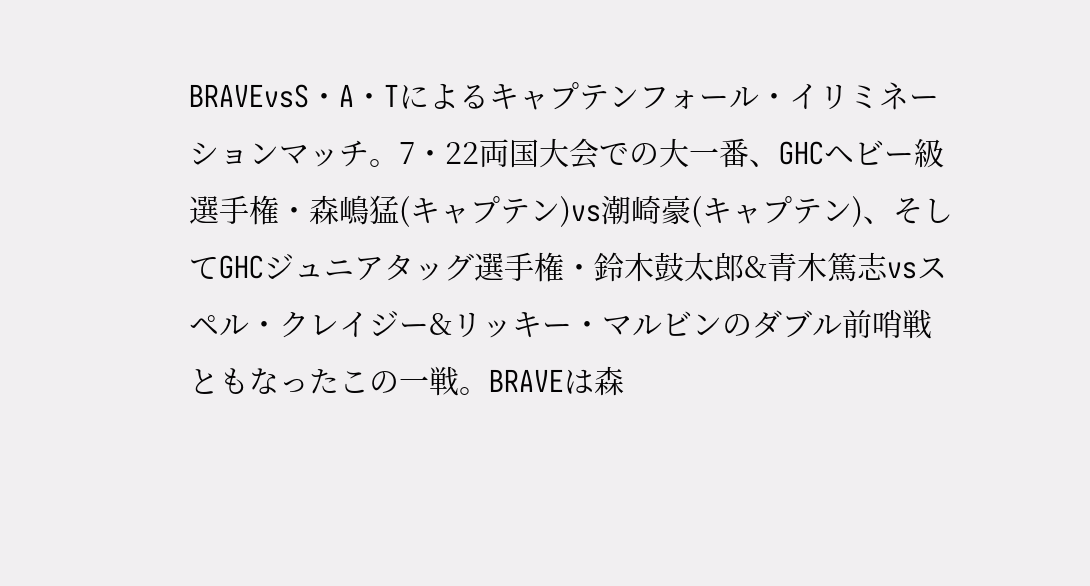BRAVEvsS・A・Tによるキャプテンフォール・イリミネーションマッチ。7・22両国大会での大一番、GHCヘビー級選手権・森嶋猛(キャプテン)vs潮崎豪(キャプテン)、そしてGHCジュニアタッグ選手権・鈴木鼓太郎&青木篤志vsスペル・クレイジー&リッキー・マルビンのダブル前哨戦ともなったこの一戦。BRAVEは森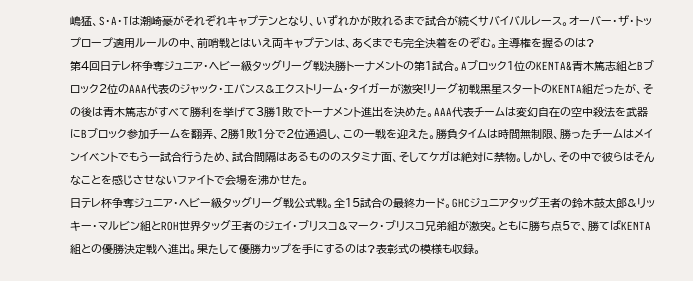嶋猛、S・A・Tは潮崎豪がそれぞれキャプテンとなり、いずれかが敗れるまで試合が続くサバイバルレース。オーバー・ザ・トップロープ適用ルールの中、前哨戦とはいえ両キャプテンは、あくまでも完全決着をのぞむ。主導権を握るのは?
第4回日テレ杯争奪ジュニア・ヘビー級タッグリーグ戦決勝トーナメントの第1試合。Aブロック1位のKENTA&青木篤志組とBブロック2位のAAA代表のジャック・エバンス&エクストリーム・タイガーが激突!リーグ初戦黒星スタートのKENTA組だったが、その後は青木篤志がすべて勝利を挙げて3勝1敗でトーナメント進出を決めた。AAA代表チームは変幻自在の空中殺法を武器にBブロック参加チームを翻弄、2勝1敗1分で2位通過し、この一戦を迎えた。勝負タイムは時間無制限、勝ったチームはメインイベントでもう一試合行うため、試合間隔はあるもののスタミナ面、そしてケガは絶対に禁物。しかし、その中で彼らはそんなことを感じさせないファイトで会場を沸かせた。
日テレ杯争奪ジュニア・ヘビー級タッグリーグ戦公式戦。全15試合の最終カード。GHCジュニアタッグ王者の鈴木鼓太郎&リッキー・マルビン組とROH世界タッグ王者のジェイ・ブリスコ&マーク・ブリスコ兄弟組が激突。ともに勝ち点5で、勝てばKENTA組との優勝決定戦へ進出。果たして優勝カップを手にするのは?表彰式の模様も収録。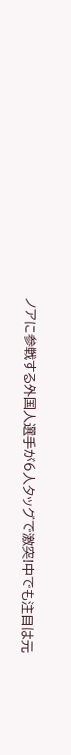ノアに参戦する外国人選手が6人タッグで激突!中でも注目は元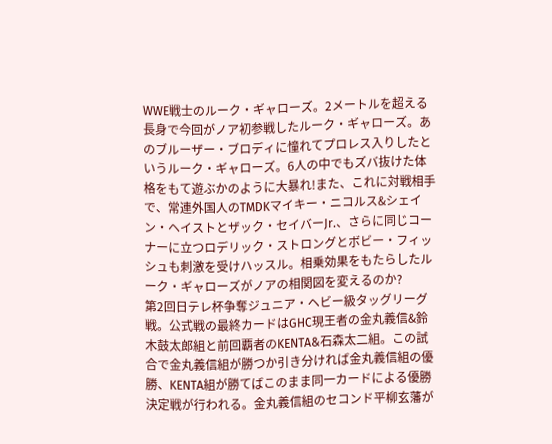WWE戦士のルーク・ギャローズ。2メートルを超える長身で今回がノア初参戦したルーク・ギャローズ。あのブルーザー・ブロディに憧れてプロレス入りしたというルーク・ギャローズ。6人の中でもズバ抜けた体格をもて遊ぶかのように大暴れ!また、これに対戦相手で、常連外国人のTMDKマイキー・ニコルス&シェイン・ヘイストとザック・セイバーJr.、さらに同じコーナーに立つロデリック・ストロングとボビー・フィッシュも刺激を受けハッスル。相乗効果をもたらしたルーク・ギャローズがノアの相関図を変えるのか?
第2回日テレ杯争奪ジュニア・ヘビー級タッグリーグ戦。公式戦の最終カードはGHC現王者の金丸義信&鈴木鼓太郎組と前回覇者のKENTA&石森太二組。この試合で金丸義信組が勝つか引き分ければ金丸義信組の優勝、KENTA組が勝てばこのまま同一カードによる優勝決定戦が行われる。金丸義信組のセコンド平柳玄藩が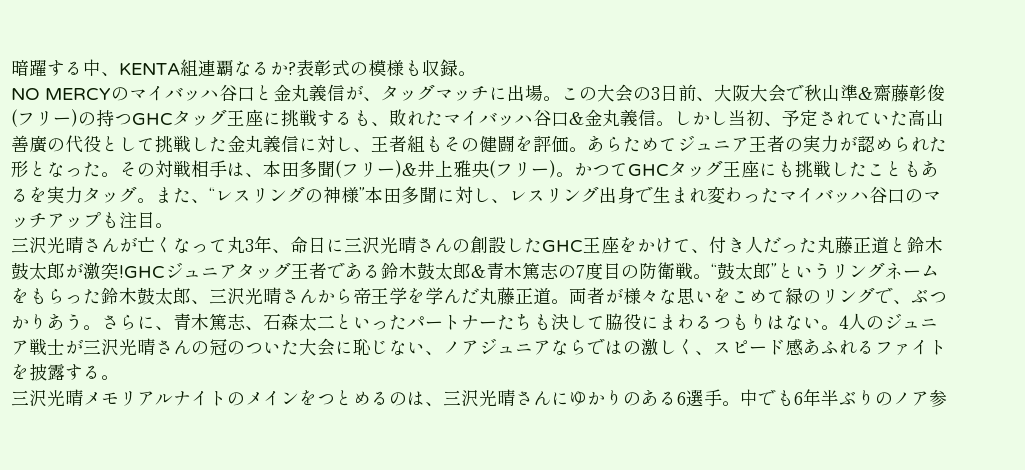暗躍する中、KENTA組連覇なるか?表彰式の模様も収録。
NO MERCYのマイバッハ谷口と金丸義信が、タッグマッチに出場。この大会の3日前、大阪大会で秋山準&齋藤彰俊(フリー)の持つGHCタッグ王座に挑戦するも、敗れたマイバッハ谷口&金丸義信。しかし当初、予定されていた高山善廣の代役として挑戦した金丸義信に対し、王者組もその健闘を評価。あらためてジュニア王者の実力が認められた形となった。その対戦相手は、本田多聞(フリー)&井上雅央(フリー)。かつてGHCタッグ王座にも挑戦したこともあるを実力タッグ。また、“レスリングの神様”本田多聞に対し、レスリング出身で生まれ変わったマイバッハ谷口のマッチアップも注目。
三沢光晴さんが亡くなって丸3年、命日に三沢光晴さんの創設したGHC王座をかけて、付き人だった丸藤正道と鈴木鼓太郎が激突!GHCジュニアタッグ王者である鈴木鼓太郎&青木篤志の7度目の防衛戦。“鼓太郎”というリングネームをもらった鈴木鼓太郎、三沢光晴さんから帝王学を学んだ丸藤正道。両者が様々な思いをこめて緑のリングで、ぶつかりあう。さらに、青木篤志、石森太二といったパートナーたちも決して脇役にまわるつもりはない。4人のジュニア戦士が三沢光晴さんの冠のついた大会に恥じない、ノアジュニアならではの激しく、スピード感あふれるファイトを披露する。
三沢光晴メモリアルナイトのメインをつとめるのは、三沢光晴さんにゆかりのある6選手。中でも6年半ぶりのノア参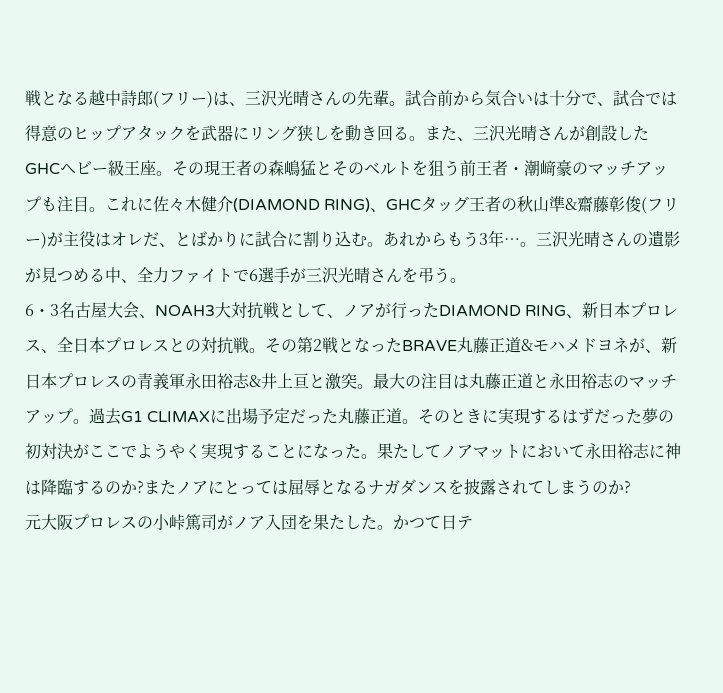戦となる越中詩郎(フリー)は、三沢光晴さんの先輩。試合前から気合いは十分で、試合では得意のヒップアタックを武器にリング狭しを動き回る。また、三沢光晴さんが創設したGHCヘビー級王座。その現王者の森嶋猛とそのベルトを狙う前王者・潮﨑豪のマッチアップも注目。これに佐々木健介(DIAMOND RING)、GHCタッグ王者の秋山準&齋藤彰俊(フリー)が主役はオレだ、とばかりに試合に割り込む。あれからもう3年…。三沢光晴さんの遺影が見つめる中、全力ファイトで6選手が三沢光晴さんを弔う。
6・3名古屋大会、NOAH3大対抗戦として、ノアが行ったDIAMOND RING、新日本プロレス、全日本プロレスとの対抗戦。その第2戦となったBRAVE丸藤正道&モハメドヨネが、新日本プロレスの青義軍永田裕志&井上亘と激突。最大の注目は丸藤正道と永田裕志のマッチアップ。過去G1 CLIMAXに出場予定だった丸藤正道。そのときに実現するはずだった夢の初対決がここでようやく実現することになった。果たしてノアマットにおいて永田裕志に神は降臨するのか?またノアにとっては屈辱となるナガダンスを披露されてしまうのか?
元大阪プロレスの小峠篤司がノア入団を果たした。かつて日テ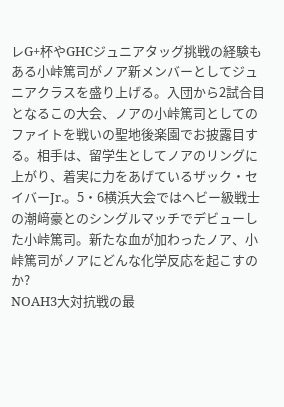レG+杯やGHCジュニアタッグ挑戦の経験もある小峠篤司がノア新メンバーとしてジュニアクラスを盛り上げる。入団から2試合目となるこの大会、ノアの小峠篤司としてのファイトを戦いの聖地後楽園でお披露目する。相手は、留学生としてノアのリングに上がり、着実に力をあげているザック・セイバーJr.。5・6横浜大会ではヘビー級戦士の潮﨑豪とのシングルマッチでデビューした小峠篤司。新たな血が加わったノア、小峠篤司がノアにどんな化学反応を起こすのか?
NOAH3大対抗戦の最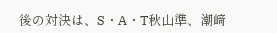後の対決は、S・A・T秋山準、潮﨑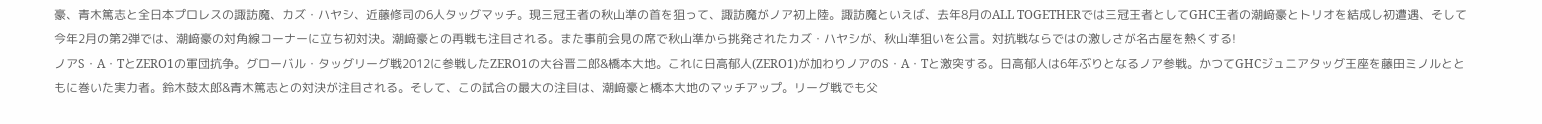豪、青木篤志と全日本プロレスの諏訪魔、カズ・ハヤシ、近藤修司の6人タッグマッチ。現三冠王者の秋山準の首を狙って、諏訪魔がノア初上陸。諏訪魔といえば、去年8月のALL TOGETHERでは三冠王者としてGHC王者の潮﨑豪とトリオを結成し初遭遇、そして今年2月の第2弾では、潮﨑豪の対角線コーナーに立ち初対決。潮﨑豪との再戦も注目される。また事前会見の席で秋山準から挑発されたカズ・ハヤシが、秋山準狙いを公言。対抗戦ならではの激しさが名古屋を熱くする!
ノアS・A・TとZERO1の軍団抗争。グローバル・タッグリーグ戦2012に参戦したZERO1の大谷晋二郎&橋本大地。これに日高郁人(ZERO1)が加わりノアのS・A・Tと激突する。日高郁人は6年ぶりとなるノア参戦。かつてGHCジュニアタッグ王座を藤田ミノルとともに巻いた実力者。鈴木鼓太郎&青木篤志との対決が注目される。そして、この試合の最大の注目は、潮﨑豪と橋本大地のマッチアップ。リーグ戦でも父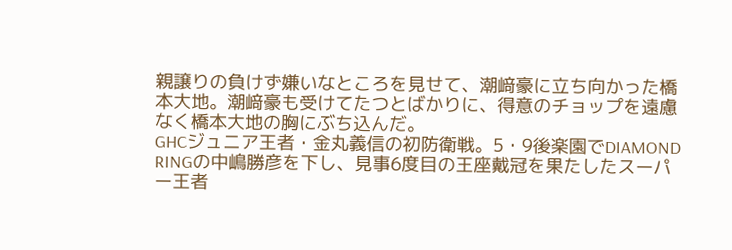親譲りの負けず嫌いなところを見せて、潮﨑豪に立ち向かった橋本大地。潮﨑豪も受けてたつとばかりに、得意のチョップを遠慮なく橋本大地の胸にぶち込んだ。
GHCジュニア王者・金丸義信の初防衛戦。5・9後楽園でDIAMOND RINGの中嶋勝彦を下し、見事6度目の王座戴冠を果たしたスーパー王者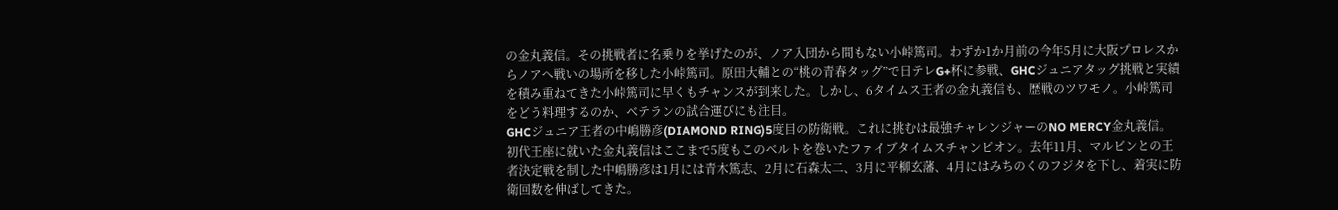の金丸義信。その挑戦者に名乗りを挙げたのが、ノア入団から間もない小峠篤司。わずか1か月前の今年5月に大阪プロレスからノアへ戦いの場所を移した小峠篤司。原田大輔との“桃の青春タッグ”で日テレG+杯に参戦、GHCジュニアタッグ挑戦と実績を積み重ねてきた小峠篤司に早くもチャンスが到来した。しかし、6タイムス王者の金丸義信も、歴戦のツワモノ。小峠篤司をどう料理するのか、ベテランの試合運びにも注目。
GHCジュニア王者の中嶋勝彦(DIAMOND RING)5度目の防衛戦。これに挑むは最強チャレンジャーのNO MERCY金丸義信。初代王座に就いた金丸義信はここまで5度もこのベルトを巻いたファイブタイムスチャンピオン。去年11月、マルビンとの王者決定戦を制した中嶋勝彦は1月には青木篤志、2月に石森太二、3月に平柳玄藩、4月にはみちのくのフジタを下し、着実に防衛回数を伸ばしてきた。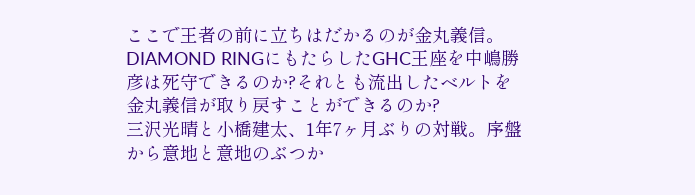ここで王者の前に立ちはだかるのが金丸義信。DIAMOND RINGにもたらしたGHC王座を中嶋勝彦は死守できるのか?それとも流出したベルトを金丸義信が取り戻すことができるのか?
三沢光晴と小橋建太、1年7ヶ月ぶりの対戦。序盤から意地と意地のぶつか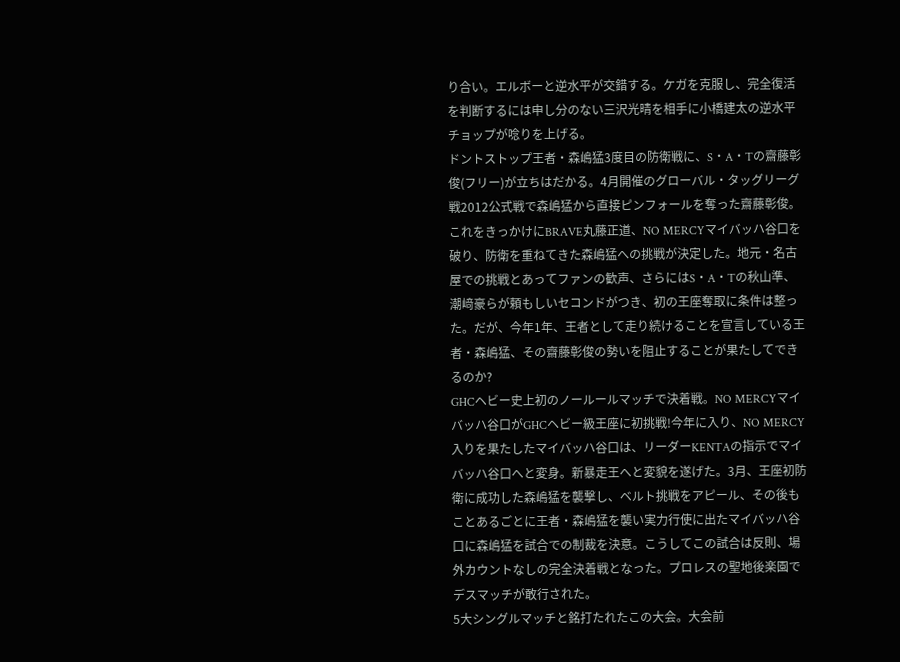り合い。エルボーと逆水平が交錯する。ケガを克服し、完全復活を判断するには申し分のない三沢光晴を相手に小橋建太の逆水平チョップが唸りを上げる。
ドントストップ王者・森嶋猛3度目の防衛戦に、S・A・Tの齋藤彰俊(フリー)が立ちはだかる。4月開催のグローバル・タッグリーグ戦2012公式戦で森嶋猛から直接ピンフォールを奪った齋藤彰俊。これをきっかけにBRAVE丸藤正道、NO MERCYマイバッハ谷口を破り、防衛を重ねてきた森嶋猛への挑戦が決定した。地元・名古屋での挑戦とあってファンの歓声、さらにはS・A・Tの秋山準、潮﨑豪らが頼もしいセコンドがつき、初の王座奪取に条件は整った。だが、今年1年、王者として走り続けることを宣言している王者・森嶋猛、その齋藤彰俊の勢いを阻止することが果たしてできるのか?
GHCヘビー史上初のノールールマッチで決着戦。NO MERCYマイバッハ谷口がGHCヘビー級王座に初挑戦!今年に入り、NO MERCY入りを果たしたマイバッハ谷口は、リーダーKENTAの指示でマイバッハ谷口へと変身。新暴走王へと変貌を遂げた。3月、王座初防衛に成功した森嶋猛を襲撃し、ベルト挑戦をアピール、その後もことあるごとに王者・森嶋猛を襲い実力行使に出たマイバッハ谷口に森嶋猛を試合での制裁を決意。こうしてこの試合は反則、場外カウントなしの完全決着戦となった。プロレスの聖地後楽園でデスマッチが敢行された。
5大シングルマッチと銘打たれたこの大会。大会前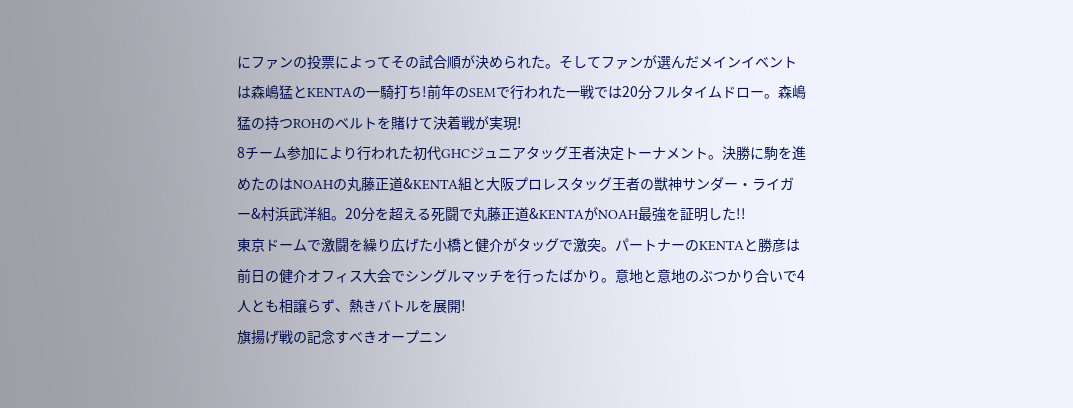にファンの投票によってその試合順が決められた。そしてファンが選んだメインイベントは森嶋猛とKENTAの一騎打ち!前年のSEMで行われた一戦では20分フルタイムドロー。森嶋猛の持つROHのベルトを賭けて決着戦が実現!
8チーム参加により行われた初代GHCジュニアタッグ王者決定トーナメント。決勝に駒を進めたのはNOAHの丸藤正道&KENTA組と大阪プロレスタッグ王者の獣神サンダー・ライガー&村浜武洋組。20分を超える死闘で丸藤正道&KENTAがNOAH最強を証明した!!
東京ドームで激闘を繰り広げた小橋と健介がタッグで激突。パートナーのKENTAと勝彦は前日の健介オフィス大会でシングルマッチを行ったばかり。意地と意地のぶつかり合いで4人とも相譲らず、熱きバトルを展開!
旗揚げ戦の記念すべきオープニン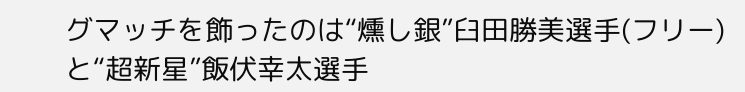グマッチを飾ったのは“燻し銀”臼田勝美選手(フリー)と“超新星”飯伏幸太選手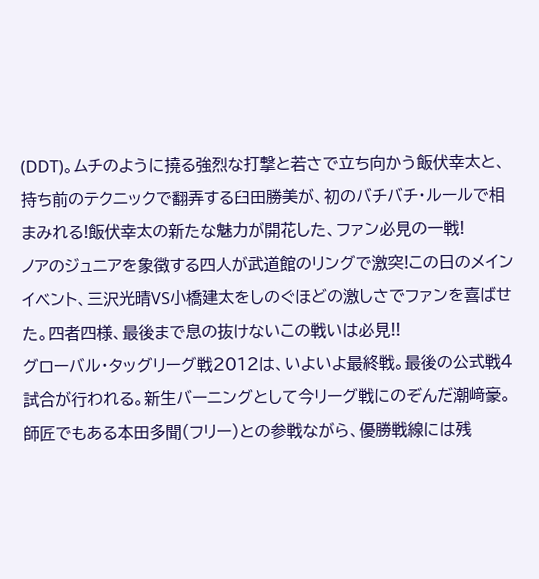(DDT)。ムチのように撓る強烈な打撃と若さで立ち向かう飯伏幸太と、持ち前のテクニックで翻弄する臼田勝美が、初のバチバチ・ルールで相まみれる!飯伏幸太の新たな魅力が開花した、ファン必見の一戦!
ノアのジュニアを象徴する四人が武道館のリングで激突!この日のメインイベント、三沢光晴VS小橋建太をしのぐほどの激しさでファンを喜ばせた。四者四様、最後まで息の抜けないこの戦いは必見!!
グローバル・タッグリーグ戦2012は、いよいよ最終戦。最後の公式戦4試合が行われる。新生バーニングとして今リーグ戦にのぞんだ潮﨑豪。師匠でもある本田多聞(フリー)との参戦ながら、優勝戦線には残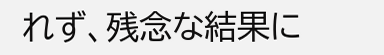れず、残念な結果に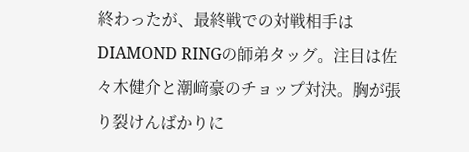終わったが、最終戦での対戦相手はDIAMOND RINGの師弟タッグ。注目は佐々木健介と潮﨑豪のチョップ対決。胸が張り裂けんばかりに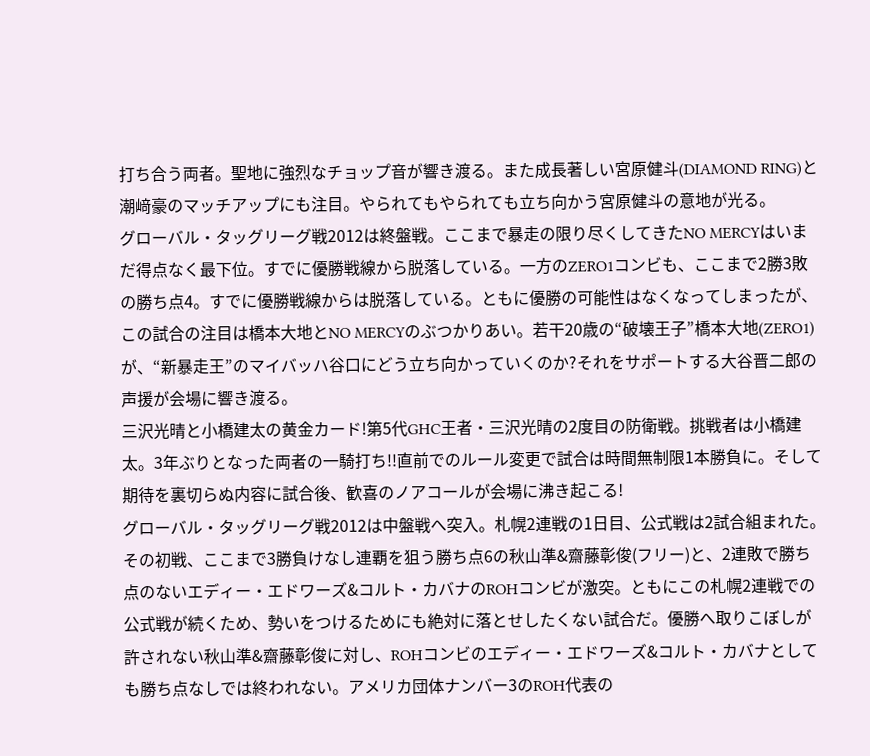打ち合う両者。聖地に強烈なチョップ音が響き渡る。また成長著しい宮原健斗(DIAMOND RING)と潮﨑豪のマッチアップにも注目。やられてもやられても立ち向かう宮原健斗の意地が光る。
グローバル・タッグリーグ戦2012は終盤戦。ここまで暴走の限り尽くしてきたNO MERCYはいまだ得点なく最下位。すでに優勝戦線から脱落している。一方のZERO1コンビも、ここまで2勝3敗の勝ち点4。すでに優勝戦線からは脱落している。ともに優勝の可能性はなくなってしまったが、この試合の注目は橋本大地とNO MERCYのぶつかりあい。若干20歳の“破壊王子”橋本大地(ZERO1)が、“新暴走王”のマイバッハ谷口にどう立ち向かっていくのか?それをサポートする大谷晋二郎の声援が会場に響き渡る。
三沢光晴と小橋建太の黄金カード!第5代GHC王者・三沢光晴の2度目の防衛戦。挑戦者は小橋建太。3年ぶりとなった両者の一騎打ち!!直前でのルール変更で試合は時間無制限1本勝負に。そして期待を裏切らぬ内容に試合後、歓喜のノアコールが会場に沸き起こる!
グローバル・タッグリーグ戦2012は中盤戦へ突入。札幌2連戦の1日目、公式戦は2試合組まれた。その初戦、ここまで3勝負けなし連覇を狙う勝ち点6の秋山準&齋藤彰俊(フリー)と、2連敗で勝ち点のないエディー・エドワーズ&コルト・カバナのROHコンビが激突。ともにこの札幌2連戦での公式戦が続くため、勢いをつけるためにも絶対に落とせしたくない試合だ。優勝へ取りこぼしが許されない秋山準&齋藤彰俊に対し、ROHコンビのエディー・エドワーズ&コルト・カバナとしても勝ち点なしでは終われない。アメリカ団体ナンバー3のROH代表の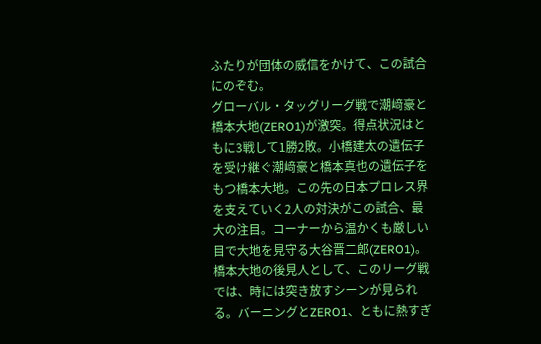ふたりが団体の威信をかけて、この試合にのぞむ。
グローバル・タッグリーグ戦で潮﨑豪と橋本大地(ZERO1)が激突。得点状況はともに3戦して1勝2敗。小橋建太の遺伝子を受け継ぐ潮﨑豪と橋本真也の遺伝子をもつ橋本大地。この先の日本プロレス界を支えていく2人の対決がこの試合、最大の注目。コーナーから温かくも厳しい目で大地を見守る大谷晋二郎(ZERO1)。橋本大地の後見人として、このリーグ戦では、時には突き放すシーンが見られる。バーニングとZERO1、ともに熱すぎ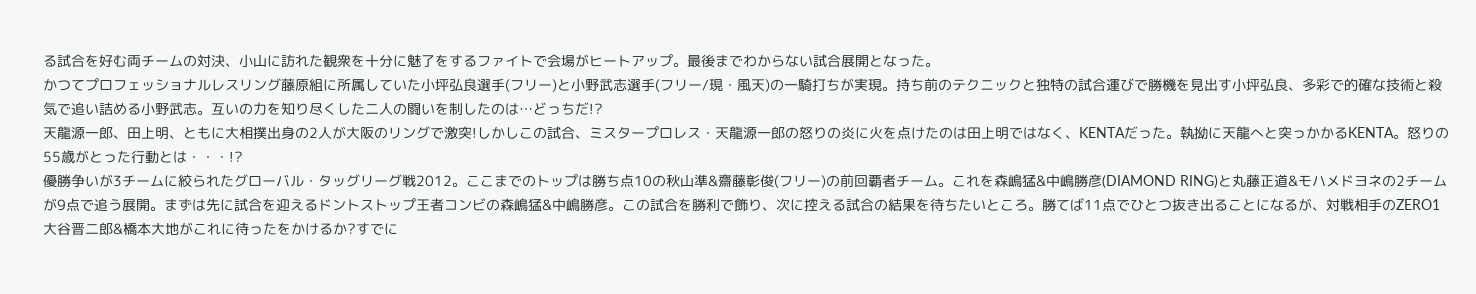る試合を好む両チームの対決、小山に訪れた観衆を十分に魅了をするファイトで会場がヒートアップ。最後までわからない試合展開となった。
かつてプロフェッショナルレスリング藤原組に所属していた小坪弘良選手(フリー)と小野武志選手(フリー/現・風天)の一騎打ちが実現。持ち前のテクニックと独特の試合運びで勝機を見出す小坪弘良、多彩で的確な技術と殺気で追い詰める小野武志。互いの力を知り尽くした二人の闘いを制したのは…どっちだ!?
天龍源一郎、田上明、ともに大相撲出身の2人が大阪のリングで激突!しかしこの試合、ミスタープロレス・天龍源一郎の怒りの炎に火を点けたのは田上明ではなく、KENTAだった。執拗に天龍へと突っかかるKENTA。怒りの55歳がとった行動とは・・・!?
優勝争いが3チームに絞られたグローバル・タッグリーグ戦2012。ここまでのトップは勝ち点10の秋山準&齋藤彰俊(フリー)の前回覇者チーム。これを森嶋猛&中嶋勝彦(DIAMOND RING)と丸藤正道&モハメドヨネの2チームが9点で追う展開。まずは先に試合を迎えるドントストップ王者コンビの森嶋猛&中嶋勝彦。この試合を勝利で飾り、次に控える試合の結果を待ちたいところ。勝てば11点でひとつ抜き出ることになるが、対戦相手のZERO1大谷晋二郎&橋本大地がこれに待ったをかけるか?すでに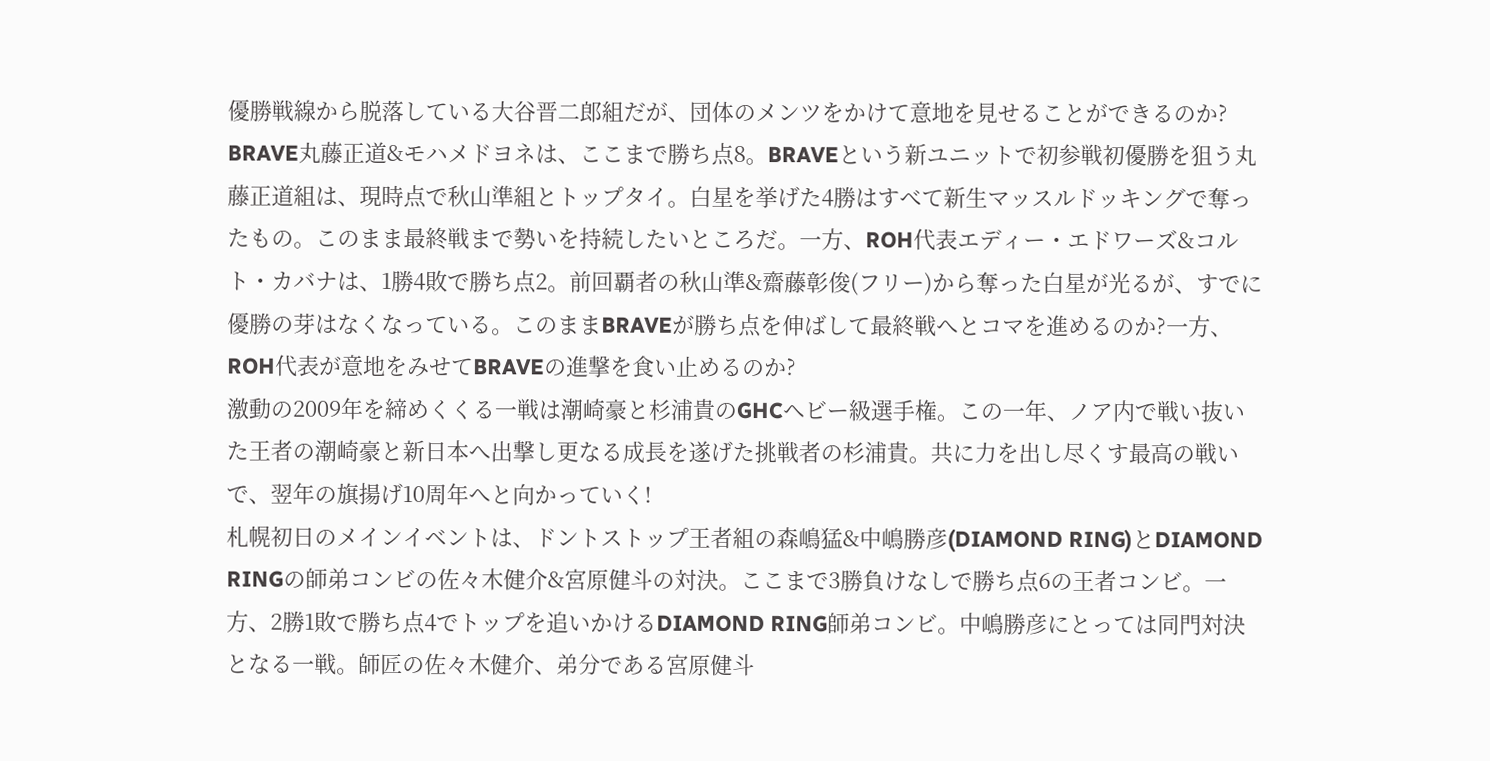優勝戦線から脱落している大谷晋二郎組だが、団体のメンツをかけて意地を見せることができるのか?
BRAVE丸藤正道&モハメドヨネは、ここまで勝ち点8。BRAVEという新ユニットで初参戦初優勝を狙う丸藤正道組は、現時点で秋山準組とトップタイ。白星を挙げた4勝はすべて新生マッスルドッキングで奪ったもの。このまま最終戦まで勢いを持続したいところだ。一方、ROH代表エディー・エドワーズ&コルト・カバナは、1勝4敗で勝ち点2。前回覇者の秋山準&齋藤彰俊(フリー)から奪った白星が光るが、すでに優勝の芽はなくなっている。このままBRAVEが勝ち点を伸ばして最終戦へとコマを進めるのか?一方、ROH代表が意地をみせてBRAVEの進撃を食い止めるのか?
激動の2009年を締めくくる一戦は潮崎豪と杉浦貴のGHCヘビー級選手権。この一年、ノア内で戦い抜いた王者の潮崎豪と新日本へ出撃し更なる成長を遂げた挑戦者の杉浦貴。共に力を出し尽くす最高の戦いで、翌年の旗揚げ10周年へと向かっていく!
札幌初日のメインイベントは、ドントストップ王者組の森嶋猛&中嶋勝彦(DIAMOND RING)とDIAMOND RINGの師弟コンビの佐々木健介&宮原健斗の対決。ここまで3勝負けなしで勝ち点6の王者コンビ。一方、2勝1敗で勝ち点4でトップを追いかけるDIAMOND RING師弟コンビ。中嶋勝彦にとっては同門対決となる一戦。師匠の佐々木健介、弟分である宮原健斗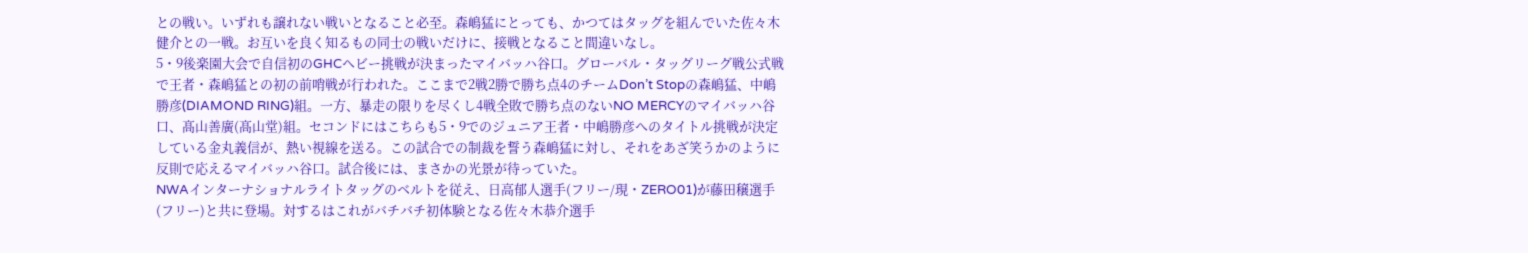との戦い。いずれも譲れない戦いとなること必至。森嶋猛にとっても、かつてはタッグを組んでいた佐々木健介との一戦。お互いを良く知るもの同士の戦いだけに、接戦となること間違いなし。
5・9後楽園大会で自信初のGHCヘビー挑戦が決まったマイバッハ谷口。グローバル・タッグリーグ戦公式戦で王者・森嶋猛との初の前哨戦が行われた。ここまで2戦2勝で勝ち点4のチームDon’t Stopの森嶋猛、中嶋勝彦(DIAMOND RING)組。一方、暴走の限りを尽くし4戦全敗で勝ち点のないNO MERCYのマイバッハ谷口、髙山善廣(髙山堂)組。セコンドにはこちらも5・9でのジュニア王者・中嶋勝彦へのタイトル挑戦が決定している金丸義信が、熱い視線を送る。この試合での制裁を誓う森嶋猛に対し、それをあざ笑うかのように反則で応えるマイバッハ谷口。試合後には、まさかの光景が待っていた。
NWAインターナショナルライトタッグのベルトを従え、日高郁人選手(フリー/現・ZERO01)が藤田穣選手(フリー)と共に登場。対するはこれがバチバチ初体験となる佐々木恭介選手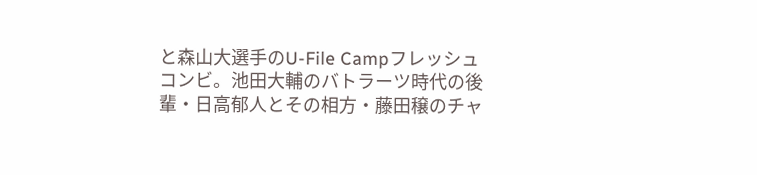と森山大選手のU-File Campフレッシュコンビ。池田大輔のバトラーツ時代の後輩・日高郁人とその相方・藤田穣のチャ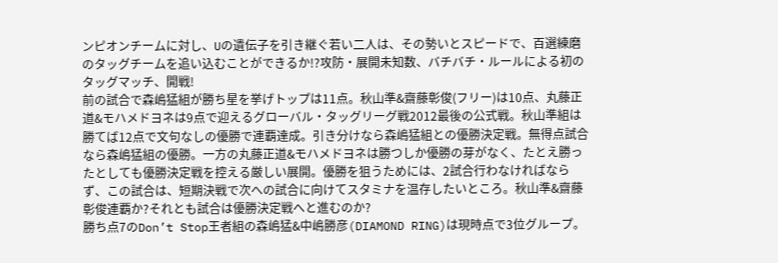ンピオンチームに対し、Uの遺伝子を引き継ぐ若い二人は、その勢いとスピードで、百選練磨のタッグチームを追い込むことができるか!?攻防・展開未知数、バチバチ・ルールによる初のタッグマッチ、開戦!
前の試合で森嶋猛組が勝ち星を挙げトップは11点。秋山準&齋藤彰俊(フリー)は10点、丸藤正道&モハメドヨネは9点で迎えるグローバル・タッグリーグ戦2012最後の公式戦。秋山準組は勝てば12点で文句なしの優勝で連覇達成。引き分けなら森嶋猛組との優勝決定戦。無得点試合なら森嶋猛組の優勝。一方の丸藤正道&モハメドヨネは勝つしか優勝の芽がなく、たとえ勝ったとしても優勝決定戦を控える厳しい展開。優勝を狙うためには、2試合行わなければならず、この試合は、短期決戦で次への試合に向けてスタミナを温存したいところ。秋山準&齋藤彰俊連覇か?それとも試合は優勝決定戦へと進むのか?
勝ち点7のDon’t Stop王者組の森嶋猛&中嶋勝彦(DIAMOND RING)は現時点で3位グループ。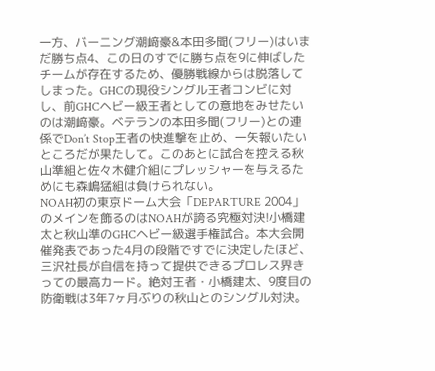一方、バーニング潮﨑豪&本田多聞(フリー)はいまだ勝ち点4、この日のすでに勝ち点を9に伸ばしたチームが存在するため、優勝戦線からは脱落してしまった。GHCの現役シングル王者コンビに対し、前GHCヘビー級王者としての意地をみせたいのは潮﨑豪。ベテランの本田多聞(フリー)との連係でDon’t Stop王者の快進撃を止め、一矢報いたいところだが果たして。このあとに試合を控える秋山準組と佐々木健介組にプレッシャーを与えるためにも森嶋猛組は負けられない。
NOAH初の東京ドーム大会「DEPARTURE 2004」のメインを飾るのはNOAHが誇る究極対決!小橋建太と秋山準のGHCヘビー級選手権試合。本大会開催発表であった4月の段階ですでに決定したほど、三沢社長が自信を持って提供できるプロレス界きっての最高カード。絶対王者・小橋建太、9度目の防衛戦は3年7ヶ月ぶりの秋山とのシングル対決。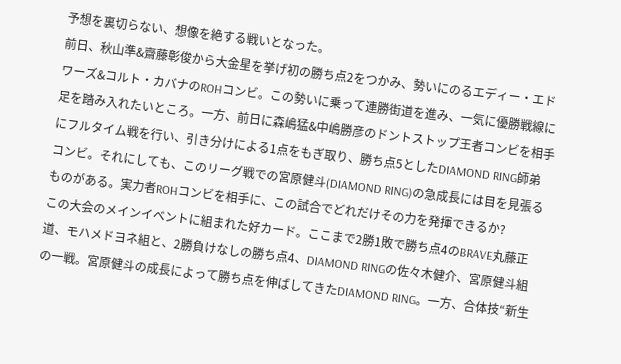予想を裏切らない、想像を絶する戦いとなった。
前日、秋山準&齋藤彰俊から大金星を挙げ初の勝ち点2をつかみ、勢いにのるエディー・エドワーズ&コルト・カバナのROHコンビ。この勢いに乗って連勝街道を進み、一気に優勝戦線に足を踏み入れたいところ。一方、前日に森嶋猛&中嶋勝彦のドントストップ王者コンビを相手にフルタイム戦を行い、引き分けによる1点をもぎ取り、勝ち点5としたDIAMOND RING師弟コンビ。それにしても、このリーグ戦での宮原健斗(DIAMOND RING)の急成長には目を見張るものがある。実力者ROHコンビを相手に、この試合でどれだけその力を発揮できるか?
この大会のメインイベントに組まれた好カード。ここまで2勝1敗で勝ち点4のBRAVE丸藤正道、モハメドヨネ組と、2勝負けなしの勝ち点4、DIAMOND RINGの佐々木健介、宮原健斗組の一戦。宮原健斗の成長によって勝ち点を伸ばしてきたDIAMOND RING。一方、合体技“新生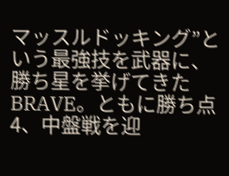マッスルドッキング”という最強技を武器に、勝ち星を挙げてきたBRAVE。ともに勝ち点4、中盤戦を迎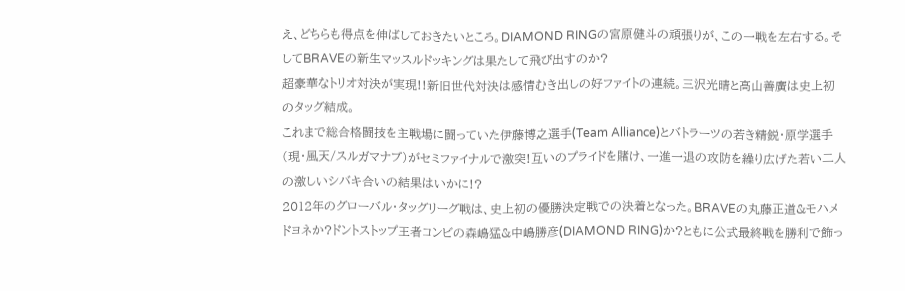え、どちらも得点を伸ばしておきたいところ。DIAMOND RINGの宮原健斗の頑張りが、この一戦を左右する。そしてBRAVEの新生マッスルドッキングは果たして飛び出すのか?
超豪華なトリオ対決が実現!!新旧世代対決は感情むき出しの好ファイトの連続。三沢光晴と高山善廣は史上初のタッグ結成。
これまで総合格闘技を主戦場に闘っていた伊藤博之選手(Team Alliance)とバトラーツの若き精鋭・原学選手(現・風天/スルガマナブ)がセミファイナルで激突!互いのプライドを賭け、一進一退の攻防を繰り広げた若い二人の激しいシバキ合いの結果はいかに!?
2012年のグローバル・タッグリーグ戦は、史上初の優勝決定戦での決着となった。BRAVEの丸藤正道&モハメドヨネか?ドントストップ王者コンビの森嶋猛&中嶋勝彦(DIAMOND RING)か?ともに公式最終戦を勝利で飾っ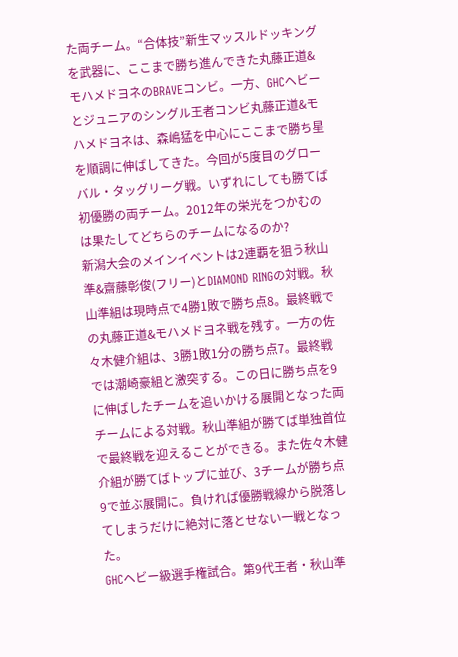た両チーム。“合体技”新生マッスルドッキングを武器に、ここまで勝ち進んできた丸藤正道&モハメドヨネのBRAVEコンビ。一方、GHCヘビーとジュニアのシングル王者コンビ丸藤正道&モハメドヨネは、森嶋猛を中心にここまで勝ち星を順調に伸ばしてきた。今回が5度目のグローバル・タッグリーグ戦。いずれにしても勝てば初優勝の両チーム。2012年の栄光をつかむのは果たしてどちらのチームになるのか?
新潟大会のメインイベントは2連覇を狙う秋山準&齋藤彰俊(フリー)とDIAMOND RINGの対戦。秋山準組は現時点で4勝1敗で勝ち点8。最終戦での丸藤正道&モハメドヨネ戦を残す。一方の佐々木健介組は、3勝1敗1分の勝ち点7。最終戦では潮崎豪組と激突する。この日に勝ち点を9に伸ばしたチームを追いかける展開となった両チームによる対戦。秋山準組が勝てば単独首位で最終戦を迎えることができる。また佐々木健介組が勝てばトップに並び、3チームが勝ち点9で並ぶ展開に。負ければ優勝戦線から脱落してしまうだけに絶対に落とせない一戦となった。
GHCヘビー級選手権試合。第9代王者・秋山準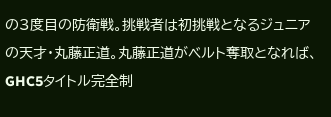の3度目の防衛戦。挑戦者は初挑戦となるジュニアの天才・丸藤正道。丸藤正道がベルト奪取となれば、GHC5タイトル完全制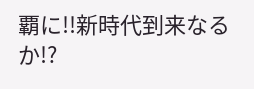覇に!!新時代到来なるか!?